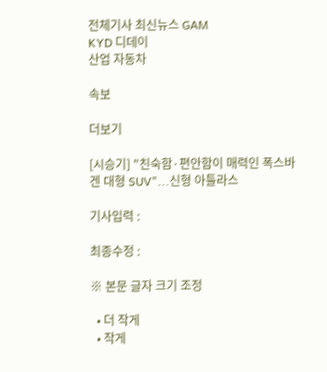전체기사 최신뉴스 GAM
KYD 디데이
산업 자동차

속보

더보기

[시승기] "친숙함·편안함이 매력인 폭스바겐 대형 SUV"...신형 아틀라스

기사입력 :

최종수정 :

※ 본문 글자 크기 조정

  • 더 작게
  • 작게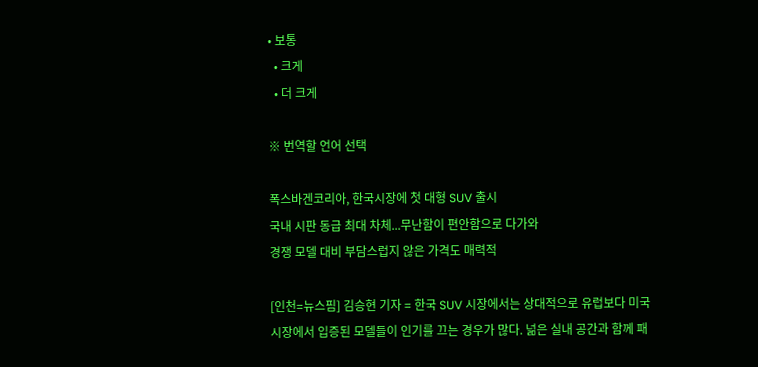• 보통
  • 크게
  • 더 크게

※ 번역할 언어 선택

폭스바겐코리아, 한국시장에 첫 대형 SUV 출시
국내 시판 동급 최대 차체...무난함이 편안함으로 다가와
경쟁 모델 대비 부담스럽지 않은 가격도 매력적

[인천=뉴스핌] 김승현 기자 = 한국 SUV 시장에서는 상대적으로 유럽보다 미국 시장에서 입증된 모델들이 인기를 끄는 경우가 많다. 넒은 실내 공간과 함께 패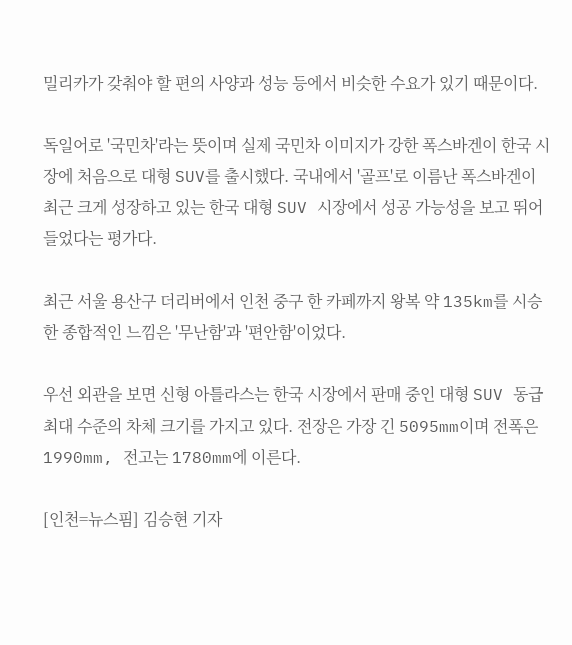밀리카가 갖춰야 할 편의 사양과 성능 등에서 비슷한 수요가 있기 때문이다.

독일어로 '국민차'라는 뜻이며 실제 국민차 이미지가 강한 폭스바겐이 한국 시장에 처음으로 대형 SUV를 출시했다. 국내에서 '골프'로 이름난 폭스바겐이 최근 크게 성장하고 있는 한국 대형 SUV 시장에서 성공 가능성을 보고 뛰어들었다는 평가다.

최근 서울 용산구 더리버에서 인천 중구 한 카페까지 왕복 약 135km를 시승한 종합적인 느낌은 '무난함'과 '편안함'이었다.

우선 외관을 보면 신형 아틀라스는 한국 시장에서 판매 중인 대형 SUV 동급 최대 수준의 차체 크기를 가지고 있다. 전장은 가장 긴 5095mm이며 전폭은 1990mm, 전고는 1780mm에 이른다.

[인천=뉴스핌] 김승현 기자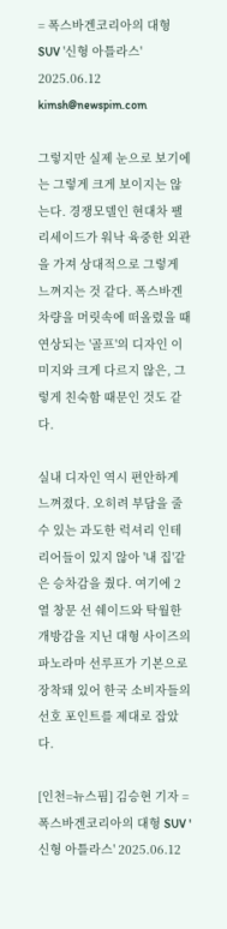= 폭스바겐코리아의 대형 SUV '신형 아틀라스' 2025.06.12 kimsh@newspim.com

그렇지만 실제 눈으로 보기에는 그렇게 크게 보이지는 않는다. 경쟁모델인 현대차 팰리세이드가 워낙 육중한 외관을 가져 상대적으로 그렇게 느껴지는 것 같다. 폭스바겐 차량을 머릿속에 떠올렸을 때 연상되는 '골프'의 디자인 이미지와 크게 다르지 않은, 그렇게 친숙함 때문인 것도 같다.

실내 디자인 역시 편안하게 느껴졌다. 오히려 부담을 줄 수 있는 과도한 럭셔리 인테리어들이 있지 않아 '내 집'같은 승차감을 줬다. 여기에 2열 창문 선 쉐이드와 탁월한 개방감을 지닌 대형 사이즈의 파노라마 선루프가 기본으로 장착돼 있어 한국 소비자들의 선호 포인트를 제대로 잡았다.

[인천=뉴스핌] 김승현 기자 = 폭스바겐코리아의 대형 SUV '신형 아틀라스' 2025.06.12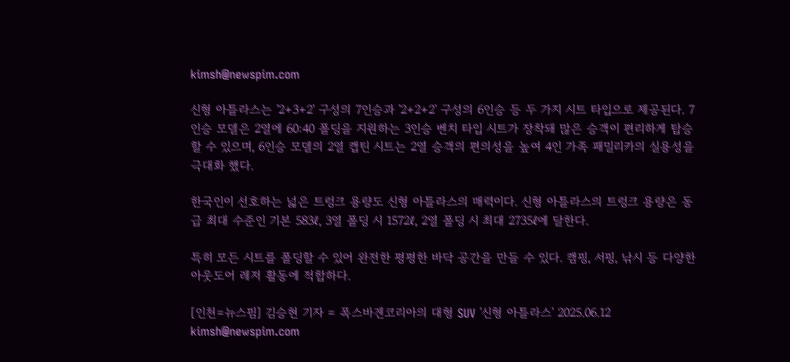kimsh@newspim.com

신형 아틀라스는 '2+3+2' 구성의 7인승과 '2+2+2' 구성의 6인승 등 두 가지 시트 타입으로 제공된다. 7인승 모델은 2열에 60:40 폴딩을 지원하는 3인승 벤치 타입 시트가 장착돼 많은 승객이 편리하게 탑승할 수 있으며, 6인승 모델의 2열 캡틴 시트는 2열 승객의 편의성을 높여 4인 가족 패밀리카의 실용성을 극대화 했다.

한국인이 선호하는 넓은 트렁크 용량도 신형 아틀라스의 매력이다. 신형 아틀라스의 트렁크 용량은 동급 최대 수준인 기본 583ℓ, 3열 폴딩 시 1572ℓ, 2열 폴딩 시 최대 2735ℓ에 달한다.

특히 모든 시트를 폴딩할 수 있어 완전한 평평한 바닥 공간을 만들 수 있다. 캠핑, 서핑, 낚시 등 다양한 아웃도어 레저 활동에 적합하다.

[인천=뉴스핌] 김승현 기자 = 폭스바겐코리아의 대형 SUV '신형 아틀라스' 2025.06.12 kimsh@newspim.com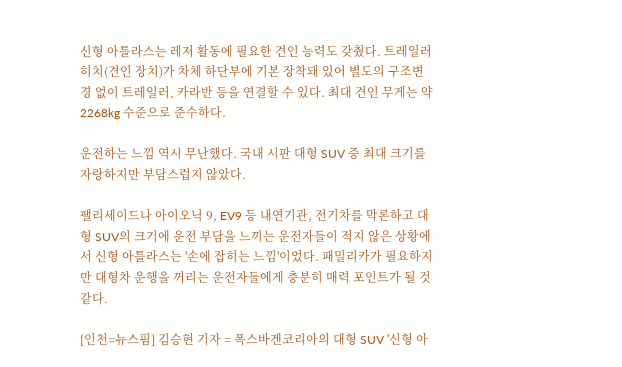신형 아틀라스는 레저 활동에 필요한 견인 능력도 갖췄다. 트레일러 히치(견인 장치)가 차체 하단부에 기본 장착돼 있어 별도의 구조변경 없이 트레일러, 카라반 등을 연결할 수 있다. 최대 견인 무게는 약 2268kg 수준으로 준수하다.

운전하는 느낌 역시 무난했다. 국내 시판 대형 SUV 중 최대 크기를 자랑하지만 부담스럽지 않았다.

팰리세이드나 아이오닉 9, EV9 등 내연기관, 전기차를 막론하고 대형 SUV의 크기에 운전 부담을 느끼는 운전자들이 적지 않은 상황에서 신형 아틀라스는 '손에 잡히는 느낌'이었다. 패밀리카가 필요하지만 대형차 운행을 꺼리는 운전자들에게 충분히 매력 포인트가 될 것 같다.

[인천=뉴스핌] 김승현 기자 = 폭스바겐코리아의 대형 SUV '신형 아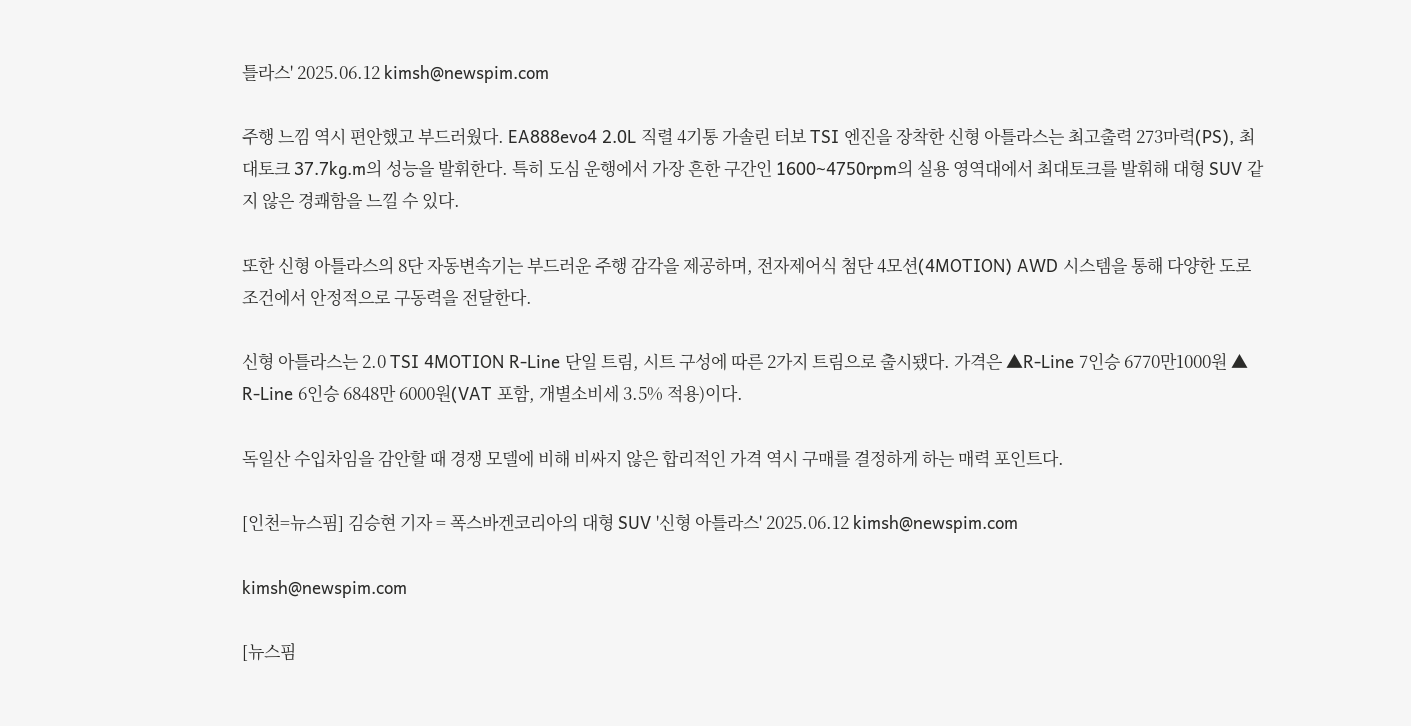틀라스' 2025.06.12 kimsh@newspim.com

주행 느낌 역시 편안했고 부드러웠다. EA888evo4 2.0L 직렬 4기통 가솔린 터보 TSI 엔진을 장착한 신형 아틀라스는 최고출력 273마력(PS), 최대토크 37.7kg.m의 성능을 발휘한다. 특히 도심 운행에서 가장 흔한 구간인 1600~4750rpm의 실용 영역대에서 최대토크를 발휘해 대형 SUV 같지 않은 경쾌함을 느낄 수 있다.

또한 신형 아틀라스의 8단 자동변속기는 부드러운 주행 감각을 제공하며, 전자제어식 첨단 4모션(4MOTION) AWD 시스템을 통해 다양한 도로 조건에서 안정적으로 구동력을 전달한다.

신형 아틀라스는 2.0 TSI 4MOTION R-Line 단일 트림, 시트 구성에 따른 2가지 트림으로 출시됐다. 가격은 ▲R-Line 7인승 6770만1000원 ▲ R-Line 6인승 6848만 6000원(VAT 포함, 개별소비세 3.5% 적용)이다.

독일산 수입차임을 감안할 때 경쟁 모델에 비해 비싸지 않은 합리적인 가격 역시 구매를 결정하게 하는 매력 포인트다.

[인천=뉴스핌] 김승현 기자 = 폭스바겐코리아의 대형 SUV '신형 아틀라스' 2025.06.12 kimsh@newspim.com

kimsh@newspim.com

[뉴스핌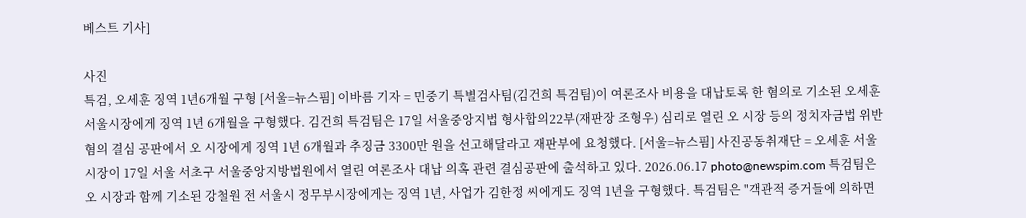베스트 기사]

사진
특검, 오세훈 징역 1년6개월 구형 [서울=뉴스핌] 이바름 기자 = 민중기 특별검사팀(김건희 특검팀)이 여론조사 비용을 대납토록 한 혐의로 기소된 오세훈 서울시장에게 징역 1년 6개월을 구형했다. 김건희 특검팀은 17일 서울중앙지법 형사합의22부(재판장 조형우) 심리로 열린 오 시장 등의 정치자금법 위반 혐의 결심 공판에서 오 시장에게 징역 1년 6개월과 추징금 3300만 원을 선고해달라고 재판부에 요청했다. [서울=뉴스핌] 사진공동취재단 = 오세훈 서울시장이 17일 서울 서초구 서울중앙지방법원에서 열린 여론조사 대납 의혹 관련 결심공판에 출석하고 있다. 2026.06.17 photo@newspim.com 특검팀은 오 시장과 함께 기소된 강철원 전 서울시 정무부시장에게는 징역 1년, 사업가 김한정 씨에게도 징역 1년을 구형했다. 특검팀은 "객관적 증거들에 의하면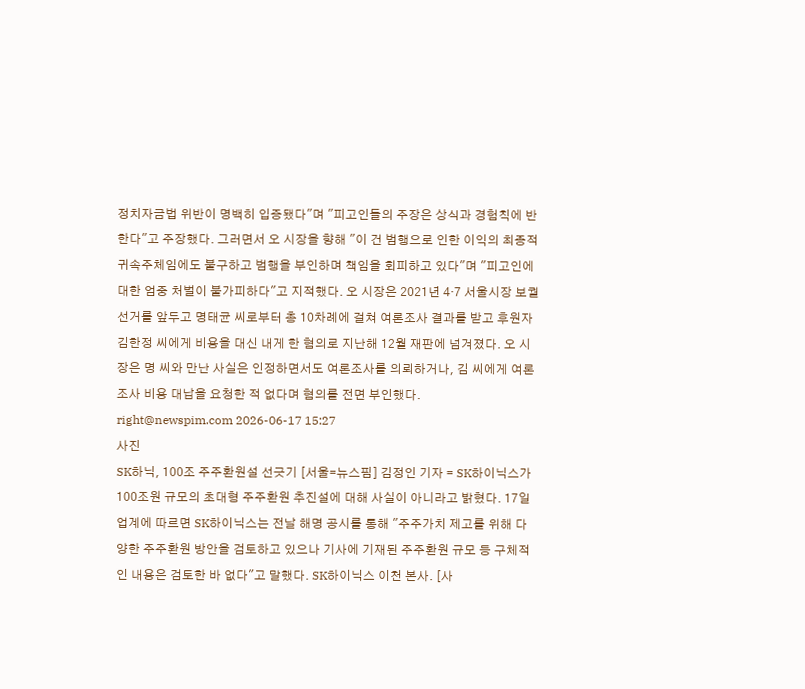정치자금법 위반이 명백히 입증됐다"며 "피고인들의 주장은 상식과 경험칙에 반한다"고 주장했다. 그러면서 오 시장을 향해 "이 건 범행으로 인한 이익의 최종적 귀속주체임에도 불구하고 범행을 부인하며 책임을 회피하고 있다"며 "피고인에 대한 엄중 처벌이 불가피하다"고 지적했다. 오 시장은 2021년 4·7 서울시장 보궐선거를 앞두고 명태균 씨로부터 총 10차례에 걸쳐 여론조사 결과를 받고 후원자 김한정 씨에게 비용을 대신 내게 한 혐의로 지난해 12월 재판에 넘겨졌다. 오 시장은 명 씨와 만난 사실은 인정하면서도 여론조사를 의뢰하거나, 김 씨에게 여론조사 비용 대납을 요청한 적 없다며 혐의를 전면 부인했다. right@newspim.com 2026-06-17 15:27
사진
SK하닉, 100조 주주환원설 선긋기 [서울=뉴스핌] 김정인 기자 = SK하이닉스가 100조원 규모의 초대형 주주환원 추진설에 대해 사실이 아니라고 밝혔다. 17일 업계에 따르면 SK하이닉스는 전날 해명 공시를 통해 "주주가치 제고를 위해 다양한 주주환원 방안을 검토하고 있으나 기사에 기재된 주주환원 규모 등 구체적인 내용은 검토한 바 없다"고 말했다. SK하이닉스 이천 본사. [사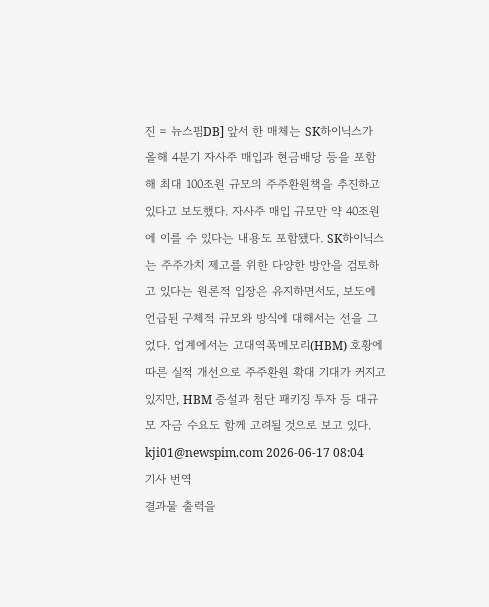진 = 뉴스핌DB] 앞서 한 매체는 SK하이닉스가 올해 4분기 자사주 매입과 현금배당 등을 포함해 최대 100조원 규모의 주주환원책을 추진하고 있다고 보도했다. 자사주 매입 규모만 약 40조원에 이를 수 있다는 내용도 포함됐다. SK하이닉스는 주주가치 제고를 위한 다양한 방안을 검토하고 있다는 원론적 입장은 유지하면서도, 보도에 언급된 구체적 규모와 방식에 대해서는 선을 그었다. 업계에서는 고대역폭메모리(HBM) 호황에 따른 실적 개선으로 주주환원 확대 기대가 커지고 있지만, HBM 증설과 첨단 패키징 투자 등 대규모 자금 수요도 함께 고려될 것으로 보고 있다. kji01@newspim.com 2026-06-17 08:04
기사 번역
결과물 출력을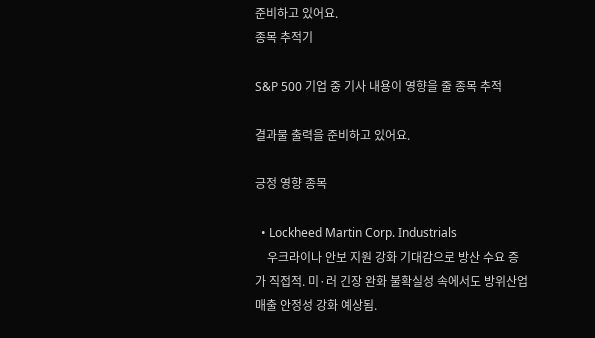준비하고 있어요.
종목 추적기

S&P 500 기업 중 기사 내용이 영향을 줄 종목 추적

결과물 출력을 준비하고 있어요.

긍정 영향 종목

  • Lockheed Martin Corp. Industrials
    우크라이나 안보 지원 강화 기대감으로 방산 수요 증가 직접적. 미·러 긴장 완화 불확실성 속에서도 방위산업 매출 안정성 강화 예상됨.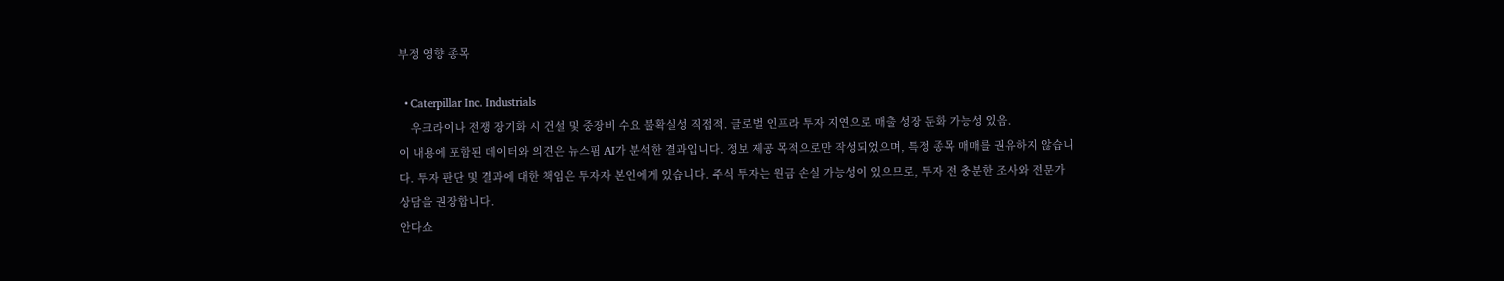부정 영향 종목

  • Caterpillar Inc. Industrials
    우크라이나 전쟁 장기화 시 건설 및 중장비 수요 불확실성 직접적. 글로벌 인프라 투자 지연으로 매출 성장 둔화 가능성 있음.
이 내용에 포함된 데이터와 의견은 뉴스핌 AI가 분석한 결과입니다. 정보 제공 목적으로만 작성되었으며, 특정 종목 매매를 권유하지 않습니다. 투자 판단 및 결과에 대한 책임은 투자자 본인에게 있습니다. 주식 투자는 원금 손실 가능성이 있으므로, 투자 전 충분한 조사와 전문가 상담을 권장합니다.
안다쇼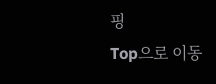핑
Top으로 이동